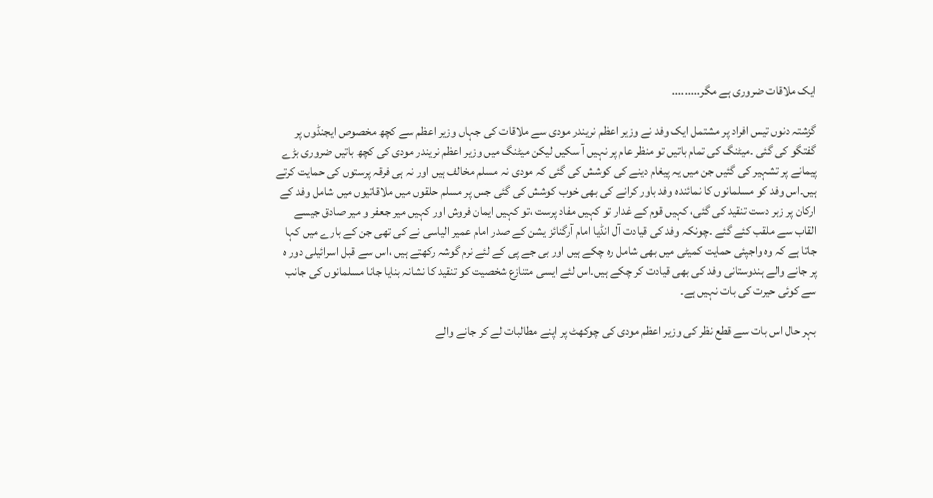ایک ملاقات ضروری ہے مگر.........

گزشتہ دنوں تیس افراد پر مشتمل ایک وفد نے وزیر اعظم نریندر مودی سے ملاقات کی جہاں وزیر اعظم سے کچھ مخصوص ایجنڈوں پر گفتگو کی گئی ۔میٹنگ کی تمام باتیں تو منظر عام پر نہیں آ سکیں لیکن میٹنگ میں وزیر اعظم نریندر مودی کی کچھ باتیں ضروری بڑے پیمانے پر تشہیر کی گئیں جن میں یہ پیغام دینے کی کوشش کی گئی کہ مودی نہ مسلم مخالف ہیں اور نہ ہی فرقہ پرستوں کی حمایت کرتے ہیں۔اس وفد کو مسلمانوں کا نمائندہ وفد باور کرانے کی بھی خوب کوشش کی گئی جس پر مسلم حلقوں میں ملاقاتیوں میں شامل وفد کے ارکان پر زبر دست تنقید کی گئی، کہیں قوم کے غدار تو کہیں مفاد پرست ،تو کہیں ایمان فروش اور کہیں میر جعفر و میر صادق جیسے القاب سے ملقب کئے گئے ۔چونکہ وفد کی قیادت آل انڈیا امام آرگنائز یشن کے صدر امام عمیر الیاسی نے کی تھی جن کے بارے میں کہا جاتا ہے کہ وہ واجپئی حمایت کمیٹی میں بھی شامل رہ چکے ہیں اور بی جے پی کے لئے نرم گوشہ رکھتے ہیں ،اس سے قبل اسرائیلی دور ہ پر جانے والے ہندوستانی وفد کی بھی قیادت کر چکے ہیں۔اس لئے ایسی متنازع شخصیت کو تنقید کا نشانہ بنایا جانا مسلمانوں کی جانب سے کوئی حیرت کی بات نہیں ہے۔

بہر حال اس بات سے قطع نظر کی وزیر اعظم مودی کی چوکھٹ پر اپنے مطالبات لے کر جانے والے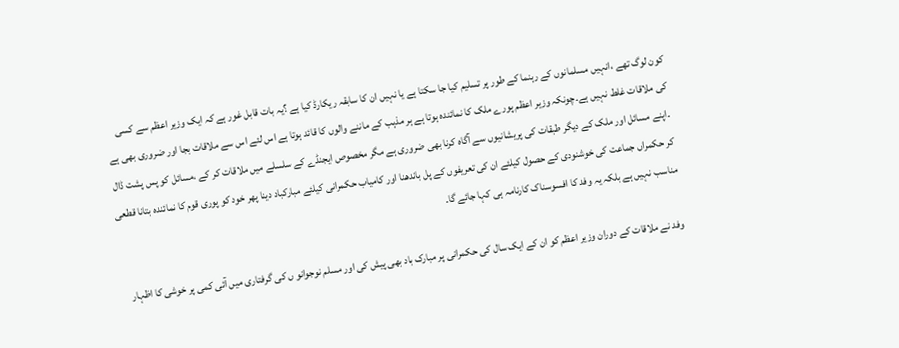کون لوگ تھے ،انہیں مسلمانوں کے رہنما کے طور پر تسلیم کیا جا سکتا ہے یا نہیں ان کا سابقہ ریکارڈ کیا ہے ؟یہ بات قابل غور ہے کہ ایک وزیر اعظم سے کسی کی ملاقات غلط نہیں ہے۔چونکہ وزیر اعظم پورے ملک کا نمائندہ ہوتا ہے ہر مذہب کے ماننے والوں کا قائد ہوتا ہے اس لئے اس سے ملاقات بجا اور ضروری بھی ہے ۔اپنے مسائل اور ملک کے دیگر طبقات کی پریشانیوں سے آگاہ کرنا بھی ضروری ہے مگر مخصوص ایجنڈے کے سلسلے میں ملاقات کر کے ،مسائل کو پس پشت ڈال کر حکمراں جماعت کی خوشنودی کے حصول کیلئے ان کی تعریفوں کے پل باندھنا اور کامیاب حکمرانی کیلئے مبارکباد دینا پھر خود کو پوری قوم کا نمائندہ بتانا قطعی مناسب نہیں ہے بلکہ یہ وفد کا افسوسناک کارنامہ ہی کہا جائے گا۔

وفد نے ملاقات کے دوران وزیر اعظم کو ان کے ایک سال کی حکمرانی پر مبارک باد بھی پیش کی اور مسلم نوجوانو ں کی گرفتاری میں آئی کمی پر خوشی کا اظہار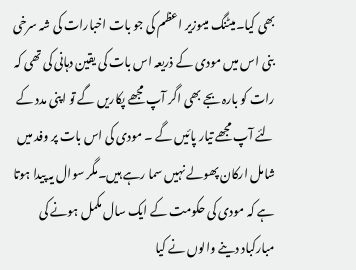بھی کیا۔میٹنگ میںوزیر اعظم کی جو بات اخبارات کی شہ سرخی بنی اس میں مودی کے ذریعہ اس بات کی یقین دہانی کی تھی کہ رات کو بارہ بجے بھی اگر آپ مجھے پکاریں گے تو اپنی مدد کے لئے آپ مجھے تیار پائیں گے ۔ مودی کی اس بات پر وفد میں شامل ارکان پھولے نہیں سما رہے ہیں۔مگر سوال یہ پیدا ہوتا ہے کہ مودی کی حکومت کے ایک سال مکمل ہونے کی مبارکباد دینے والوں نے کیا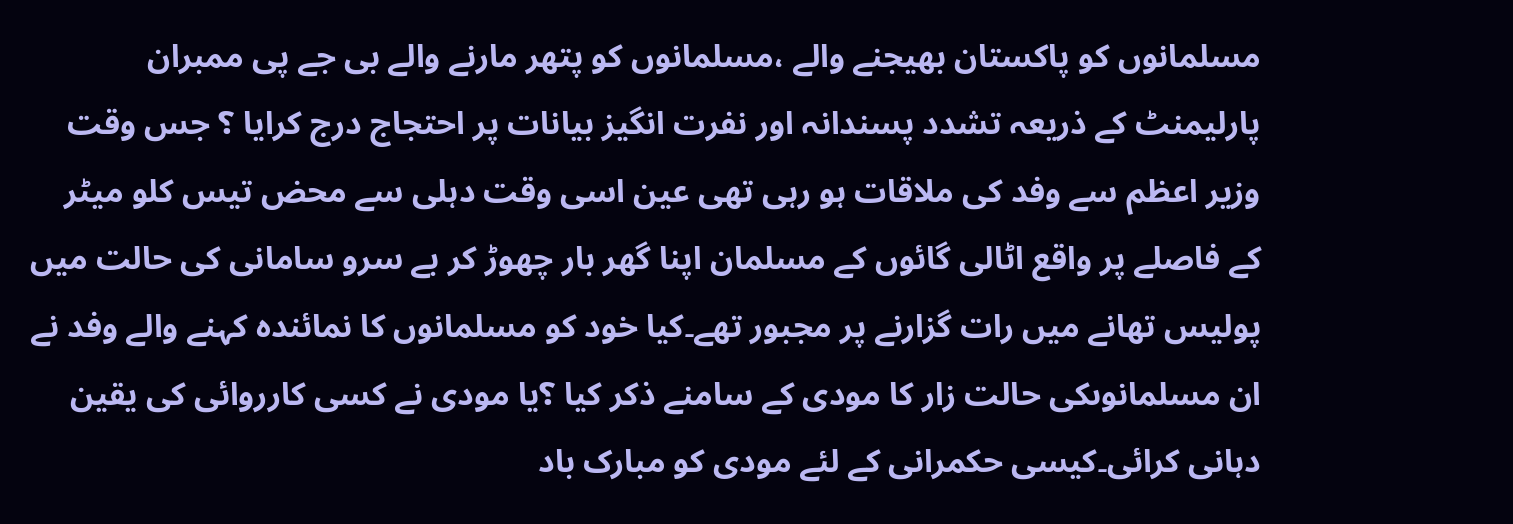مسلمانوں کو پاکستان بھیجنے والے ،مسلمانوں کو پتھر مارنے والے بی جے پی ممبران پارلیمنٹ کے ذریعہ تشدد پسندانہ اور نفرت انگیز بیانات پر احتجاج درج کرایا ؟ جس وقت وزیر اعظم سے وفد کی ملاقات ہو رہی تھی عین اسی وقت دہلی سے محض تیس کلو میٹر کے فاصلے پر واقع اٹالی گائوں کے مسلمان اپنا گھر بار چھوڑ کر بے سرو سامانی کی حالت میں پولیس تھانے میں رات گزارنے پر مجبور تھے۔کیا خود کو مسلمانوں کا نمائندہ کہنے والے وفد نے ان مسلمانوںکی حالت زار کا مودی کے سامنے ذکر کیا ؟یا مودی نے کسی کارروائی کی یقین دہانی کرائی۔کیسی حکمرانی کے لئے مودی کو مبارک باد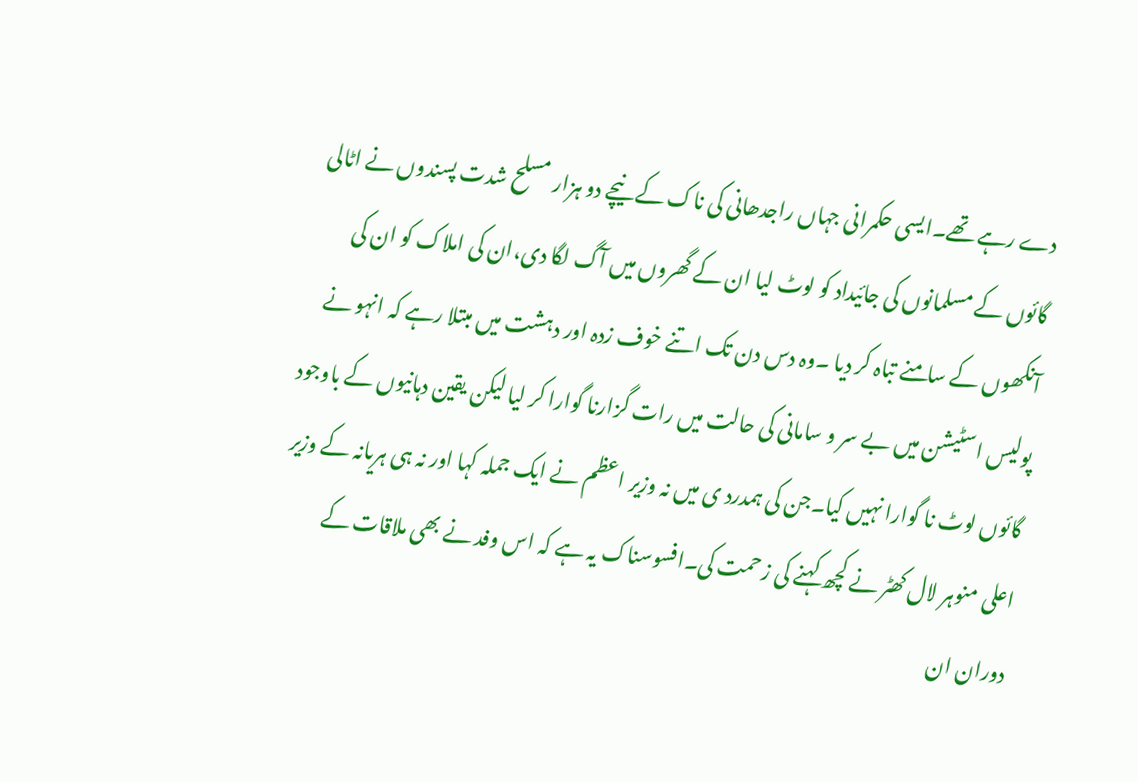دے رہے تھے۔ایسی حکمرانی جہاں راجدھانی کی ناک کے نیچے دو ہزار مسلح شدت پسندوں نے اٹالی گائوں کے مسلمانوں کی جائیداد کو لوٹ لیا ان کے گھروں میں آگ لگا دی،ان کی املاک کو ان کی آنکھوں کے سامنے تباہ کر دیا ۔وہ دس دن تک اتنے خوف زدہ اور دہشت میں مبتلا رہے کہ انہو نے پولیس اسٹیشن میں بے سر و سامانی کی حالت میں رات گزارنا گوارا کر لیا لیکن یقین دہانیوں کے باوجود گائوں لوٹ نا گوارا نہیں کیا۔جن کی ہمدرد ی میں نہ وزیر اعظم نے ایک جملہ کہا اور نہ ہی ہریانہ کے وزیر اعلی منوہر لال کھٹر نے کچھ کہنے کی زحمت کی۔افسوسناک یہ ہے کہ اس وفد نے بھی ملاقات کے دوران ان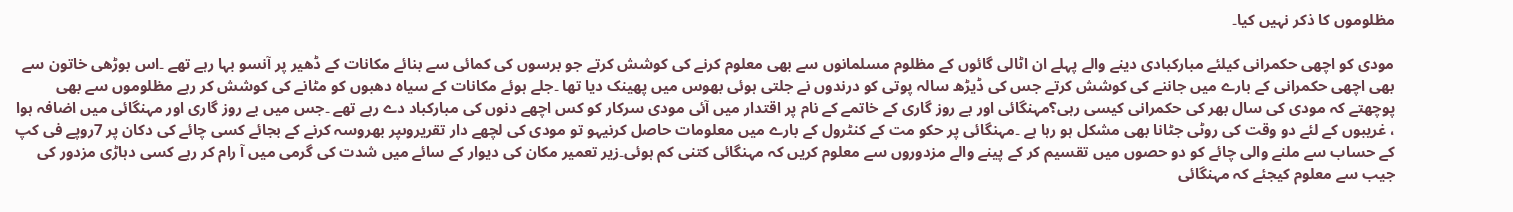مظلوموں کا ذکر نہیں کیا۔

مودی کو اچھی حکمرانی کیلئے مبارکبادی دینے والے پہلے ان اٹالی گائوں کے مظلوم مسلمانوں سے بھی معلوم کرنے کی کوشش کرتے جو برسوں کی کمائی سے بنائے مکانات کے ڈھیر پر آنسو بہا رہے تھے ۔اس بوڑھی خاتون سے بھی اچھی حکمرانی کے بارے میں جاننے کی کوشش کرتے جس کی ڈیڑھ سالہ پوتی کو درندوں نے جلتی ہوئی بھوس میں پھینک دیا تھا ۔جلے ہوئے مکانات کے سیاہ دھبوں کو مٹانے کی کوشش کر رہے مظلوموں سے بھی پوچھتے کہ مودی کی سال بھر کی حکمرانی کیسی رہی؟مہنگائی اور بے روز گاری کے خاتمے کے نام پر اقتدار میں آئی مودی سرکار کو کس اچھے دنوں کی مبارکباد دے رہے تھے ۔جس میں بے روز گاری اور مہنگائی میں اضافہ ہوا ، غریبوں کے لئے دو وقت کی روٹی جٹانا بھی مشکل ہو رہا ہے ۔مہنگائی پر حکو مت کے کنٹرول کے بارے میں معلومات حاصل کرنیہو تو مودی کی لچھے دار تقریروںپر بھروسہ کرنے کے بجائے کسی چائے کی دکان پر 7روپے فی کپ کے حساب سے ملنے والی چائے کو دو حصوں میں تقسیم کر کے پینے والے مزدوروں سے معلوم کریں کہ مہنگائی کتنی کم ہوئی۔زیر تعمیر مکان کی دیوار کے سائے میں شدت کی گرمی میں آ رام کر رہے کسی دہاڑی مزدور کی جیب سے معلوم کیجئے کہ مہنگائی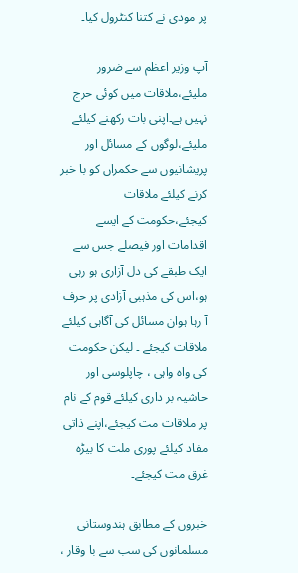پر مودی نے کتنا کنٹرول کیا۔

آپ وزیر اعظم سے ضرور ملیئے،ملاقات میں کوئی حرج نہیں ہے۔اپنی بات رکھنے کیلئے ملیئے،لوگوں کے مسائل اور پریشانیوں سے حکمراں کو با خبر کرنے کیلئے ملاقات کیجئے،حکومت کے ایسے اقدامات اور فیصلے جس سے ایک طبقے کی دل آزاری ہو رہی ہو،اس کی مذہبی آزادی پر حرف آ رہا ہوان مسائل کی آگاہی کیلئے ملاقات کیجئے ۔ لیکن حکومت کی واہ واہی ، چاپلوسی اور حاشیہ بر داری کیلئے قوم کے نام پر ملاقات مت کیجئے،اپنے ذاتی مفاد کیلئے پوری ملت کا بیڑہ غرق مت کیجئے۔

خبروں کے مطابق ہندوستانی مسلمانوں کی سب سے با وقار ،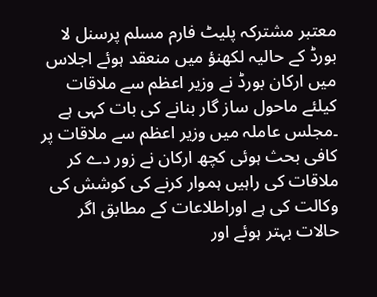معتبر مشترکہ پلیٹ فارم مسلم پرسنل لا بورڈ کے حالیہ لکھنؤ میں منعقد ہوئے اجلاس میں ارکان بورڈ نے وزیر اعظم سے ملاقات کیلئے ماحول ساز گار بنانے کی بات کہی ہے ۔مجلس عاملہ میں وزیر اعظم سے ملاقات پر کافی بحث ہوئی کچھ ارکان نے زور دے کر ملاقات کی راہیں ہموار کرنے کی کوشش کی وکالت کی ہے اوراطلاعات کے مطابق اگر حالات بہتر ہوئے اور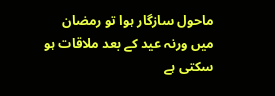ماحول سازگار ہوا تو رمضان میں ورنہ عید کے بعد ملاقات ہو سکتی ہے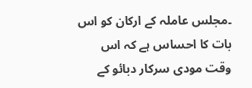۔مجلس عاملہ کے ارکان کو اس بات کا احساس ہے کہ اس وقت مودی سرکار دبائو کے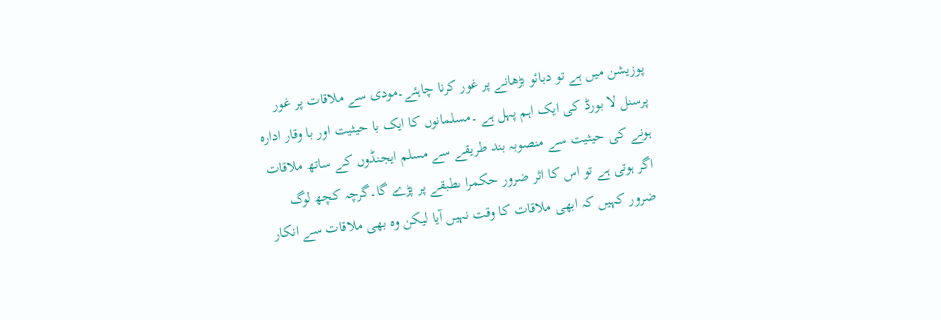پوزیشن میں ہے تو دبائو بڑھانے پر غور کرنا چاہئے۔مودی سے ملاقات پر غور پرسنل لا بورڈ کی ایک اہم پہل ہے ۔مسلمانوں کا ایک با حیثیت اور با وقار ادارہ ہونے کی حیثیت سے منصوبہ بند طریقے سے مسلم ایجنڈوں کے ساتھ ملاقات اگر ہوتی ہے تو اس کا اثر ضرور حکمرا ںطبقے پر پڑے گا۔گرچہ کچھ لوگ ضرور کہیں کہ ابھی ملاقات کا وقت نہیں آیا لیکن وہ بھی ملاقات سے انکار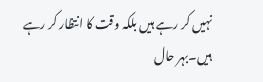نہیں کر رہے ہیں بلکہ وقت کا انتظار کر رہے ہیں۔بہر حال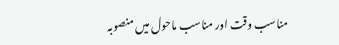مناسب وقت اور مناسب ماحول میں منصوبہ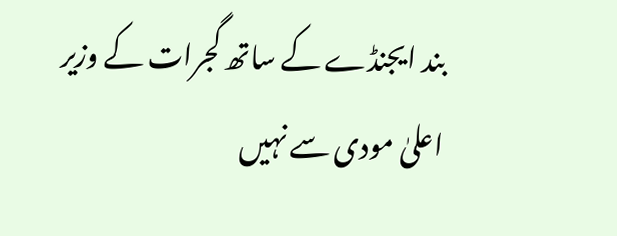بند ایجنڈے کے ساتھ گجرات کے وزیر اعلیٰ مودی سے نہیں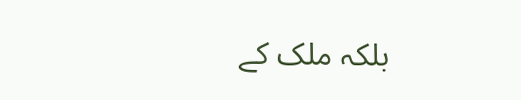بلکہ ملک کے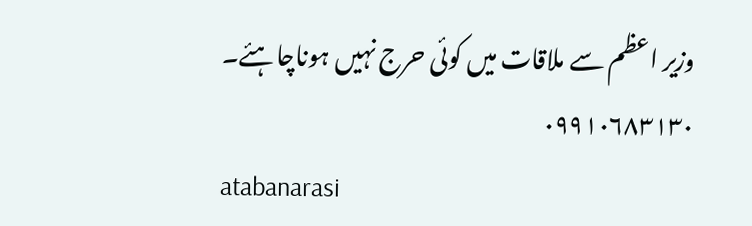وزیر اعظم سے ملاقات میں کوئی حرج نہیں ہوناچاہئے۔
۰۹۹۱۰۶۸۳۱۳۰
atabanarasi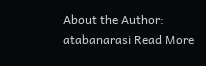About the Author: atabanarasi Read More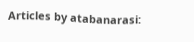Articles by atabanarasi: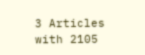3 Articles with 2105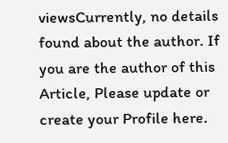viewsCurrently, no details found about the author. If you are the author of this Article, Please update or create your Profile here.